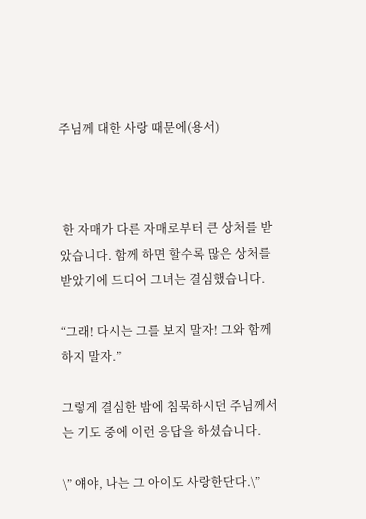주님께 대한 사랑 때문에(용서)



 한 자매가 다른 자매로부터 큰 상처를 받았습니다. 함께 하면 할수록 많은 상처를 받았기에 드디어 그녀는 결심했습니다.

“그래! 다시는 그를 보지 말자! 그와 함께 하지 말자.”

그렇게 결심한 밤에 침묵하시던 주님께서는 기도 중에 이런 응답을 하셨습니다.

\” 얘야, 나는 그 아이도 사랑한단다.\”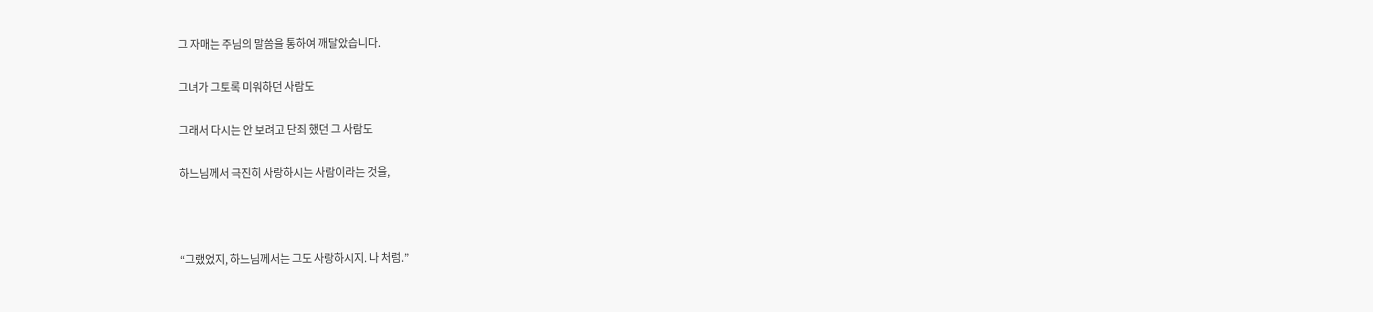그 자매는 주님의 말씀을 통하여 깨달았습니다.

그녀가 그토록 미워하던 사람도

그래서 다시는 안 보려고 단죄 했던 그 사람도

하느님께서 극진히 사랑하시는 사람이라는 것을,



“그랬었지, 하느님께서는 그도 사랑하시지. 나 처럼.”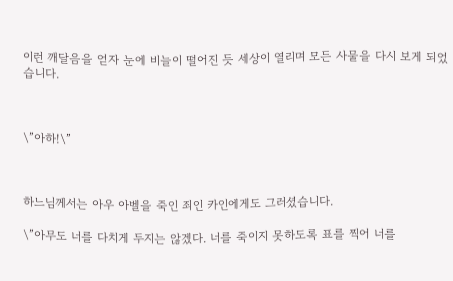이런 깨달음을 얻자 눈에 비늘이 떨어진 듯 세상이 열리며 모든 사물을 다시 보게 되었습니다.



\”아하!\”



하느님께서는 아우 아벨을 죽인 죄인 카인에게도 그러셨습니다.

\”아무도 너를 다치게 두지는 않겠다. 너를 죽이지 못하도록 표를 찍어 너를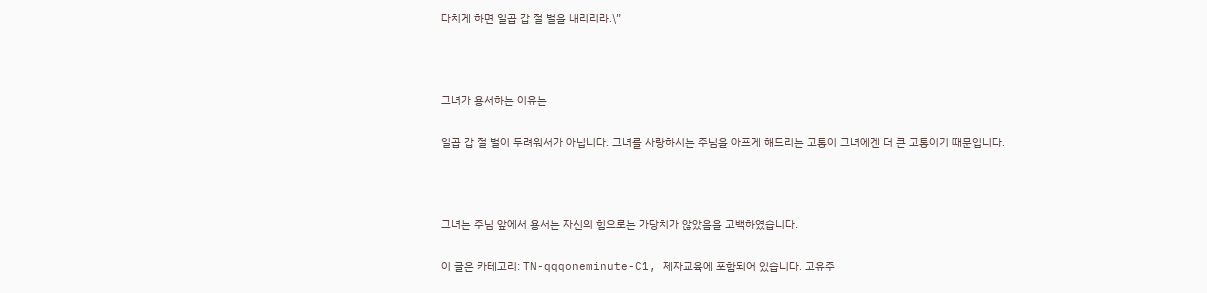다치게 하면 일곱 갑 절 벌을 내리리라.\”



그녀가 용서하는 이유는

일곱 갑 절 벌이 두려워서가 아닙니다. 그녀를 사랑하시는 주님을 아프게 해드리는 고통이 그녀에겐 더 큰 고통이기 때문입니다.



그녀는 주님 앞에서 용서는 자신의 힘으로는 가당치가 않았음을 고백하였습니다.

이 글은 카테고리: TN-qqqoneminute-C1, 제자교육에 포함되어 있습니다. 고유주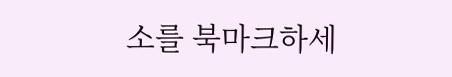소를 북마크하세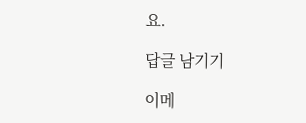요.

답글 남기기

이메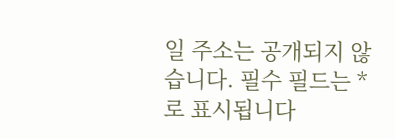일 주소는 공개되지 않습니다. 필수 필드는 *로 표시됩니다